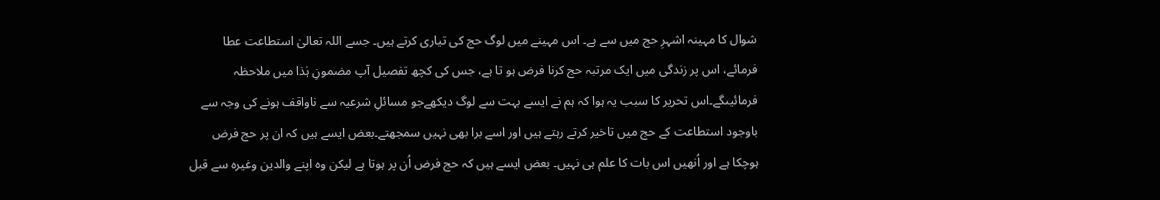شوال کا مہینہ اشہرِ حج میں سے ہے۔ اس مہینے میں لوگ حج کی تیاری کرتے ہیں۔ جسے اللہ تعالیٰ استطاعت عطا فرمائے، اس پر زندگی میں ایک مرتبہ حج کرنا فرض ہو تا ہے، جس کی کچھ تفصیل آپ مضمونِ ہٰذا میں ملاحظہ فرمائیںگے۔اس تحریر کا سبب یہ ہوا کہ ہم نے ایسے بہت سے لوگ دیکھےجو مسائلِ شرعیہ سے ناواقف ہونے کی وجہ سے باوجود استطاعت کے حج میں تاخیر کرتے رہتے ہیں اور اسے برا بھی نہیں سمجھتے۔بعض ایسے ہیں کہ ان پر حج فرض ہوچکا ہے اور اُنھیں اس بات کا علم ہی نہیں۔ بعض ایسے ہیں کہ حج فرض اُن پر ہوتا ہے لیکن وہ اپنے والدین وغیرہ سے قبل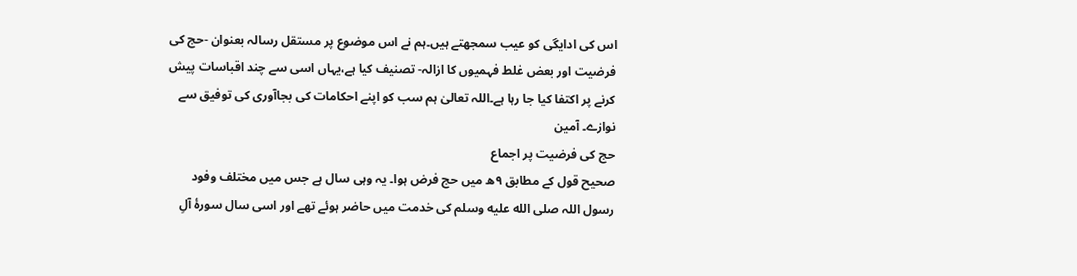اس کی ادایگی کو عیب سمجھتے ہیں۔ہم نے اس موضوع پر مستقل رسالہ بعنوان -حج کی فرضیت اور بعض غلط فہمیوں کا ازالہ- تصنیف کیا ہے،یہاں اسی سے چند اقباسات پیش کرنے پر اکتفا کیا جا رہا ہے۔اللہ تعالیٰ ہم سب کو اپنے احکامات کی بجاآوری کی توفیق سے نوازے۔ آمین
حج کی فرضیت پر اجماع
صحیح قول کے مطابق ۹ھ میں حج فرض ہوا۔ یہ وہی سال ہے جس میں مختلف وفود رسول اللہ صلى الله عليه وسلم کی خدمت میں حاضر ہوئے تھے اور اسی سال سورۂ آلِ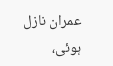عمران نازل ہوئی،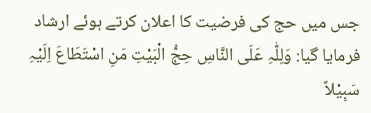جس میں حج کی فرضیت کا اعلان کرتے ہوئے ارشاد فرمایا گیا: وَلِلّٰہِ عَلَی النَّاسِ حِجُّ الْبَیْتِ مَنِ اسْتَطَاعَ اِلَیْہِ سَبِیْلاً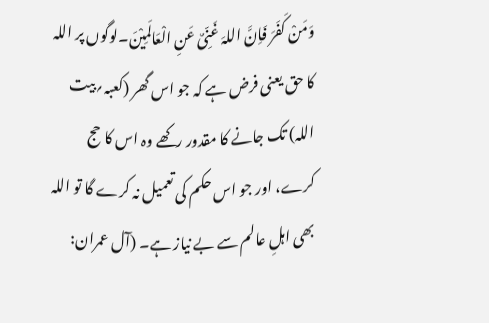وَمَنْ کَفَرَ فَاِنَّ اللہَ غَنِّیٌ عَنِ الْعَالَمِیْنَ۔لوگوں پر اللہ کا حق یعنی فرض ہے کہ جو اس گھر (کعبہ؍بیت اللہ) تک جانے کا مقدور رکھے وہ اس کا حج کرے، اور جو اس حکم کی تعمیل نہ کرے گا تو اللہ بھی اہلِ عالم سے بے نیاز ہے۔ (آل عمران: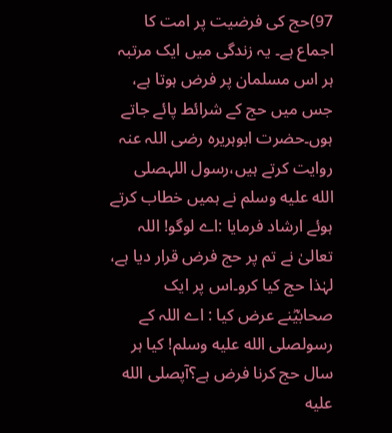97)حج کی فرضیت پر امت کا اجماع ہے۔ یہ زندگی میں ایک مرتبہ ہر اس مسلمان پر فرض ہوتا ہے، جس میں حج کے شرائط پائے جاتے ہوں۔حضرت ابوہریرہ رضی اللہ عنہ روایت کرتے ہیں،رسول اللہصلى الله عليه وسلم نے ہمیں خطاب کرتے ہوئے ارشاد فرمایا :اے لوگو! اللہ تعالیٰ نے تم پر حج فرض قرار دیا ہے، لہٰذا حج کیا کرو۔اس پر ایک صحابیؓنے عرض کیا : اے اللہ کے رسولصلى الله عليه وسلم! کیا ہر سال حج کرنا فرض ہے؟آپصلى الله عليه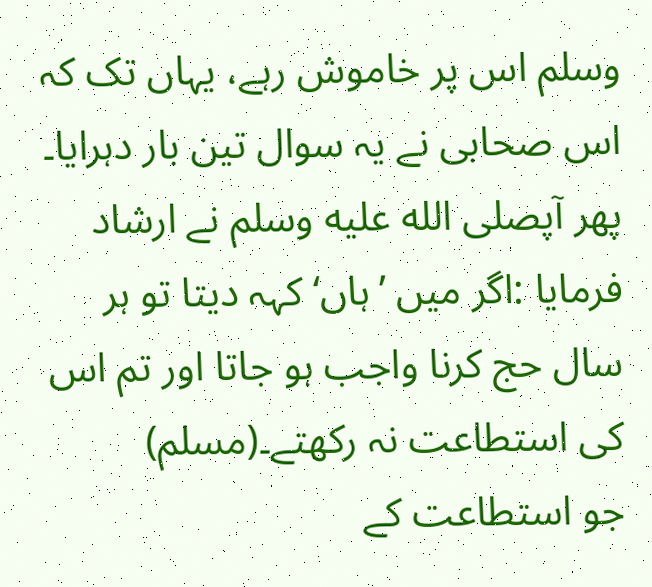وسلم اس پر خاموش رہے، یہاں تک کہ اس صحابی نے یہ سوال تین بار دہرایا۔ پھر آپصلى الله عليه وسلم نے ارشاد فرمایا :اگر میں ’ہاں‘ کہہ دیتا تو ہر سال حج کرنا واجب ہو جاتا اور تم اس کی استطاعت نہ رکھتے۔(مسلم)
جو استطاعت کے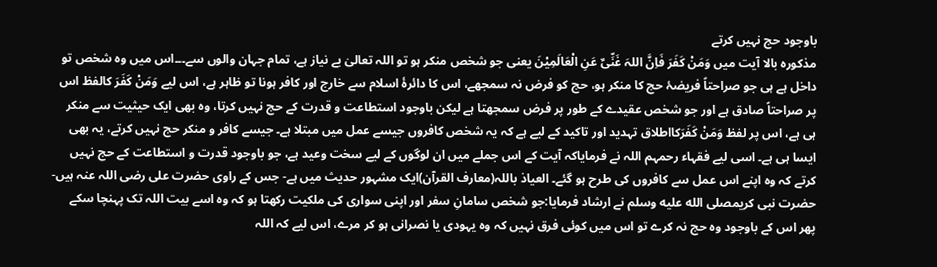باوجود حج نہیں کرتے
مذکورہ بالا آیت میں وَمَنْ کَفَرَ فَاِنَّ اللہَ غَنِّیٌ عَنِ الْعَالَمِیْنَ یعنی جو شخص منکر ہو تو اللہ تعالیٰ بے نیاز ہے، تمام جہان والوں سے۔۔۔اس میں وہ شخص تو داخل ہے ہی جو صراحتاً فریضۂ حج کا منکر ہو، حج کو فرض نہ سمجھے، اس کا دائرۂ اسلام سے خارج اور کافر ہونا تو ظاہر ہے، اس لیے وَمَنْ کَفَرَ کالفظ اس پر صراحتاً صادق ہے اور جو شخص عقیدے کے طور پر فرض سمجھتا ہے لیکن باوجود استطاعت و قدرت کے حج نہیں کرتا، وہ بھی ایک حیثیت سے منکر ہی ہے، اس پر لفظ وَمَنْ کَفَرَکااطلاق تہدید اور تاکید کے لیے ہے کہ یہ شخص کافروں جیسے عمل میں مبتلا ہے۔ جیسے کافر و منکر حج نہیں کرتے، یہ بھی ایسا ہی ہے۔ اسی لیے فقہاء رحمہم اللہ نے فرمایاکہ آیت کے اس جملے میں ان لوگوں کے لیے سخت وعید ہے، جو باوجود قدرت و استطاعت کے حج نہیں کرتے کہ وہ اپنے اس عمل سے کافروں کی طرح ہو گئے۔ العیاذ باللہ(معارف القرآن)ایک مشہور حدیث میں ہے- جس کے راوی حضرت علی رضی اللہ عنہ ہیں- حضرت نبی کریمصلى الله عليه وسلم نے ارشاد فرمایا:جو شخص سامانِ سفر اور اپنی سواری کی ملکیت رکھتا ہو کہ وہ اسے بیت اللہ تک پہنچا سکے پھر اس کے باوجود وہ حج نہ کرے تو اس میں کوئی فرق نہیں کہ وہ یہودی یا نصرانی ہو کر مرے، اس لیے کہ اللہ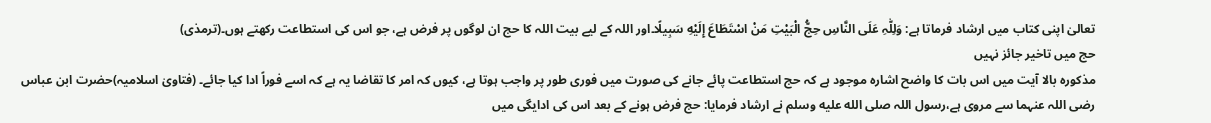تعالیٰ اپنی کتاب میں ارشاد فرماتا ہے: وَلِلّٰہِ عَلَی النَّاسِ حِجُّ الْبَيْتِ مَنْ اسْتَطَاعَ إِلَيْهِ سَبِيلًا۔اور اللہ کے لیے بیت اللہ کا حج ان لوگوں پر فرض ہے، جو اس کی استطاعت رکھتے ہوں۔(ترمذی)
حج میں تاخیر جائز نہیں
مذکورہ بالا آیت میں اس بات کا واضح اشارہ موجود ہے کہ حج استطاعت پائے جانے کی صورت میں فوری طور پر واجب ہوتا ہے، کیوں کہ امر کا تقاضا یہ ہے کہ اسے فوراً ادا کیا جائے۔ (فتاویٰ اسلامیہ)حضرت ابن عباس رضی اللہ عنہما سے مروی ہے،رسول اللہ صلى الله عليه وسلم نے ارشاد فرمایا: حج فرض ہونے کے بعد اس کی ادایگی میں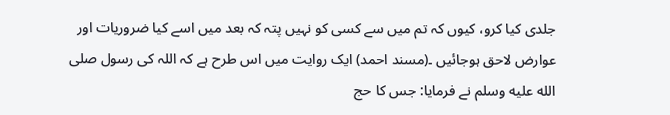جلدی کیا کرو، کیوں کہ تم میں سے کسی کو نہیں پتہ کہ بعد میں اسے کیا ضروریات اور عوارض لاحق ہوجائیں ۔(مسند احمد) ایک روایت میں اس طرح ہے کہ اللہ کی رسول صلى الله عليه وسلم نے فرمایا: جس کا حج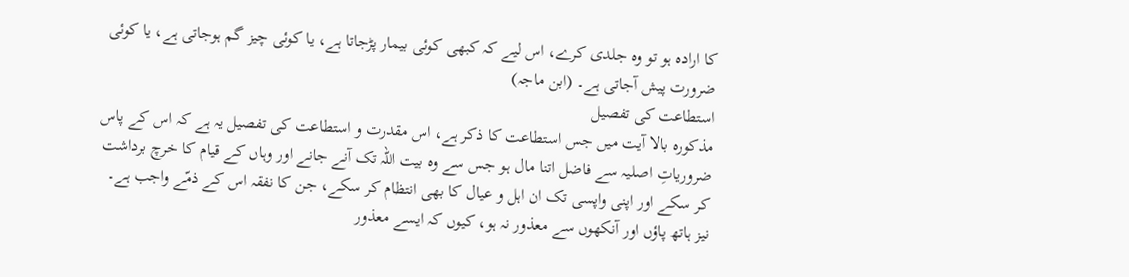کا ارادہ ہو تو وہ جلدی کرے، اس لیے کہ کبھی کوئی بیمار پڑجاتا ہے، یا کوئی چیز گم ہوجاتی ہے، یا کوئی ضرورت پیش آجاتی ہے۔ (ابن ماجہ)
استطاعت کی تفصیل
مذکورہ بالا آیت میں جس استطاعت کا ذکر ہے، اس مقدرت و استطاعت کی تفصیل یہ ہے کہ اس کے پاس ضروریاتِ اصلیہ سے فاضل اتنا مال ہو جس سے وہ بیت اللہ تک آنے جانے اور وہاں کے قیام کا خرچ برداشت کر سکے اور اپنی واپسی تک ان اہل و عیال کا بھی انتظام کر سکے، جن کا نفقہ اس کے ذمّے واجب ہے۔ نیز ہاتھ پاؤں اور آنکھوں سے معذور نہ ہو، کیوں کہ ایسے معذور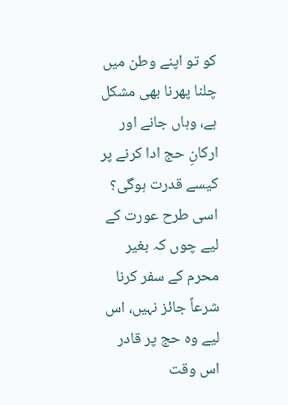کو تو اپنے وطن میں چلنا پھرنا بھی مشکل ہے، وہاں جانے اور ارکانِ حج ادا کرنے پر کیسے قدرت ہوگی؟ اسی طرح عورت کے لیے چوں کہ بغیر محرم کے سفر کرنا شرعاً جائز نہیں، اس لیے وہ حج پر قادر اس وقت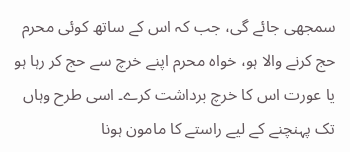سمجھی جائے گی، جب کہ اس کے ساتھ کوئی محرم حج کرنے والا ہو، خواہ محرم اپنے خرچ سے حج کر رہا ہو یا عورت اس کا خرچ برداشت کرے۔ اسی طرح وہاں تک پہنچنے کے لیے راستے کا مامون ہونا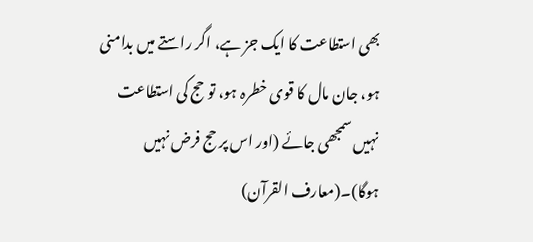بھی استطاعت کا ایک جز ہے، اگر راستے میں بدامنی ہو، جان مال کا قوی خطرہ ہو، تو حج کی استطاعت نہیں سمجھی جائے (اور اس پر حج فرض نہیں ہوگا)۔(معارف القرآن)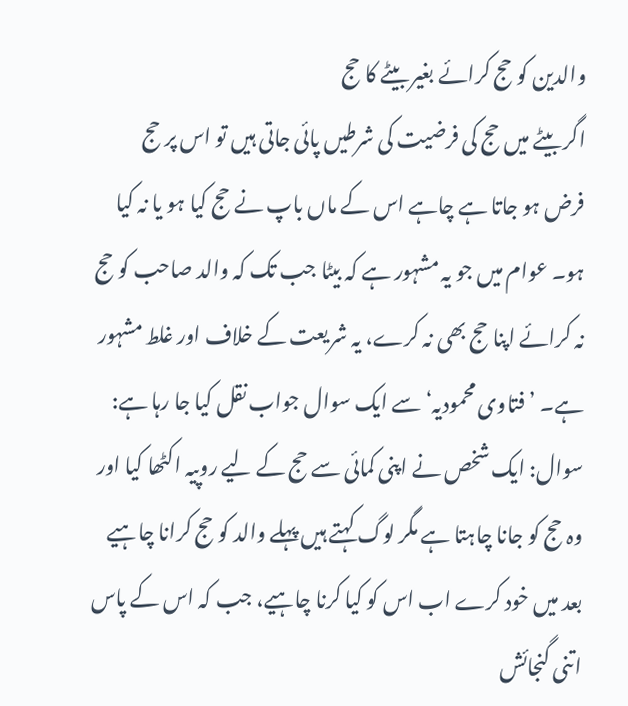والدین کو حج کرائے بغیر بیٹے کا حج
اگر بیٹے میں حج کی فرضیت کی شرطیں پائی جاتی ہیں تو اس پر حج فرض ہو جاتا ہے چاہے اس کے ماں باپ نے حج کیا ہو یا نہ کیا ہو۔ عوام میں جو یہ مشہور ہے کہ بیٹا جب تک کہ والد صاحب کو حج نہ کرائے اپنا حج بھی نہ کرے، یہ شریعت کے خلاف اور غلط مشہور ہے۔ ’فتاوی محمودیہ‘ سے ایک سوال جواب نقل کیا جا رہا ہے:
سوال: ایک شخص نے اپنی کمائی سے حج کے لیے روپیہ اکٹھا کیا اور وہ حج کو جانا چاہتا ہے مگر لوگ کہتے ہیں پہلے والد کو حج کرانا چاہیے بعد میں خود کرے اب اس کو کیا کرنا چاہیے، جب کہ اس کے پاس اتنی گنجائش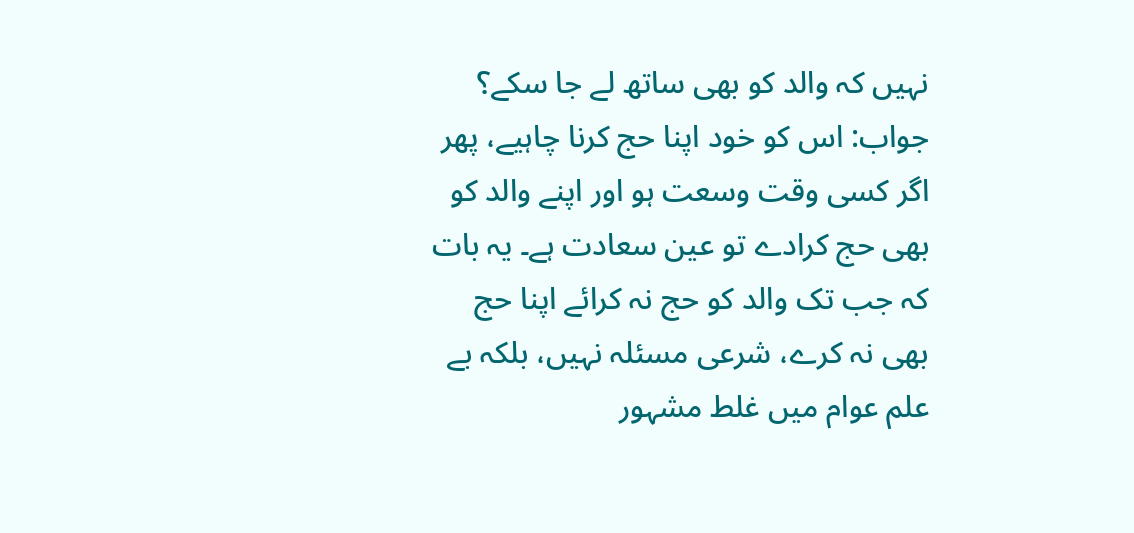نہیں کہ والد کو بھی ساتھ لے جا سکے؟
جواب: اس کو خود اپنا حج کرنا چاہیے، پھر اگر کسی وقت وسعت ہو اور اپنے والد کو بھی حج کرادے تو عین سعادت ہے۔ یہ بات کہ جب تک والد کو حج نہ کرائے اپنا حج بھی نہ کرے، شرعی مسئلہ نہیں، بلکہ بے علم عوام میں غلط مشہور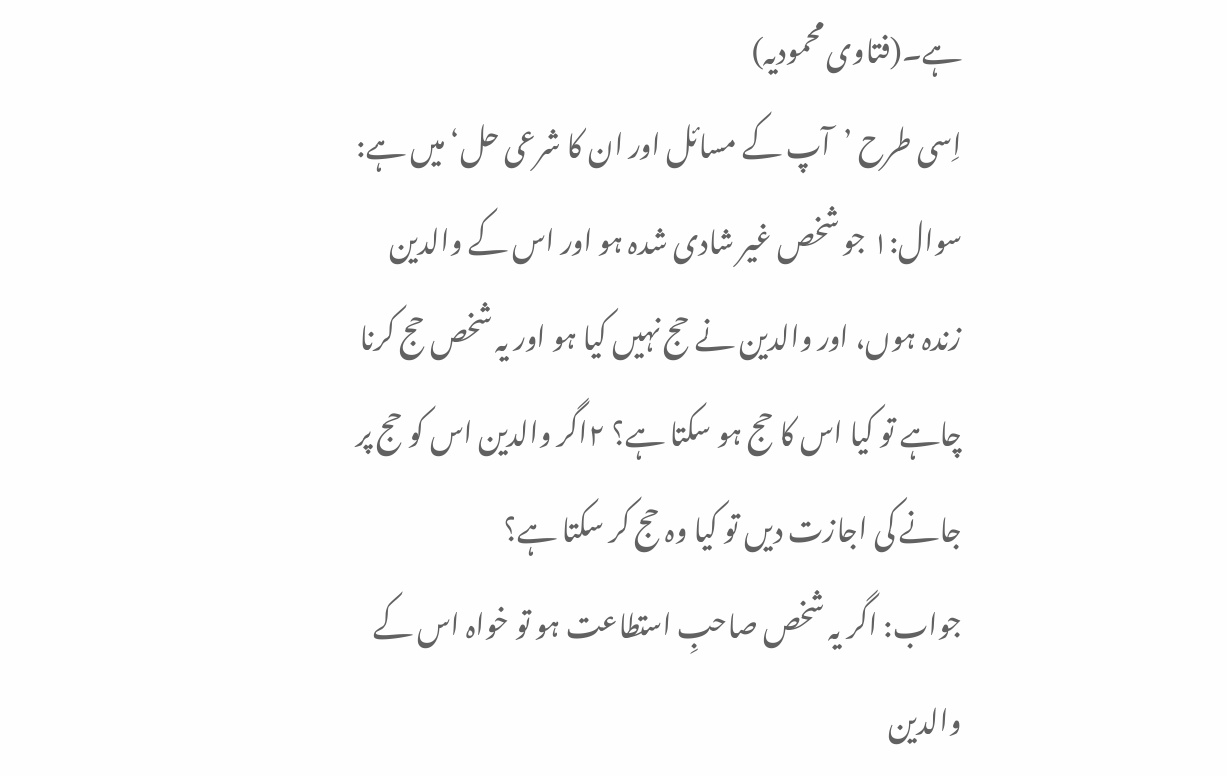ہے۔(فتاوی محمودیہ)
اِسی طرح ’آپ کے مسائل اور ان کا شرعی حل‘ میں ہے:
سوال:۱ جو شخص غیر شادی شدہ ہو اور اس کے والدین زندہ ہوں، اور والدین نے حج نہیں کیا ہو اور یہ شخص حج کرنا چاہے تو کیا اس کا حج ہو سکتا ہے؟ ۲اگر والدین اس کو حج پر جانے کی اجازت دیں تو کیا وہ حج کر سکتا ہے؟
جواب: اگر یہ شخص صاحبِ استطاعت ہو تو خواہ اس کے والدین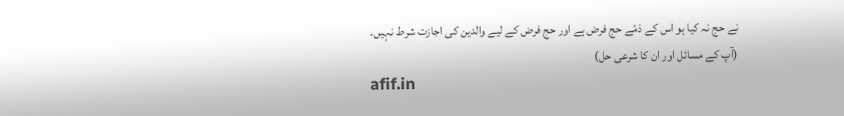نے حج نہ کیا ہو اس کے ذمّے حج فرض ہے اور حج فرض کے لیے والدین کی اجازت شرط نہیں۔ (آپ کے مسائل اور ان کا شرعی حل)
afif.in